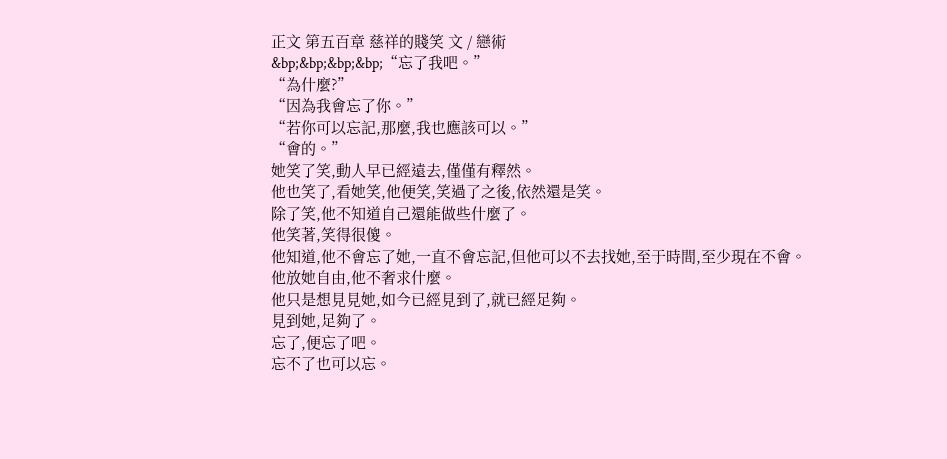正文 第五百章 慈祥的賤笑 文 / 戀術
&bp;&bp;&bp;&bp;“忘了我吧。”
“為什麼?”
“因為我會忘了你。”
“若你可以忘記,那麼,我也應該可以。”
“會的。”
她笑了笑,動人早已經遠去,僅僅有釋然。
他也笑了,看她笑,他便笑,笑過了之後,依然還是笑。
除了笑,他不知道自己還能做些什麼了。
他笑著,笑得很傻。
他知道,他不會忘了她,一直不會忘記,但他可以不去找她,至于時間,至少現在不會。
他放她自由,他不奢求什麼。
他只是想見見她,如今已經見到了,就已經足夠。
見到她,足夠了。
忘了,便忘了吧。
忘不了也可以忘。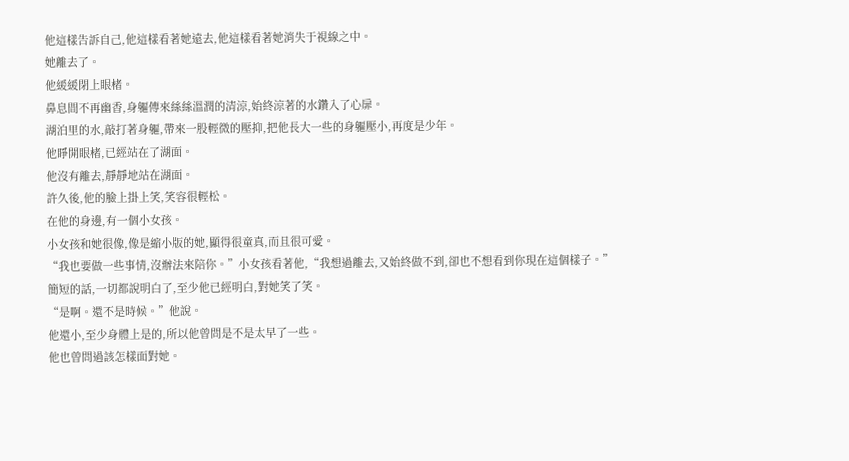他這樣告訴自己,他這樣看著她遠去,他這樣看著她消失于視線之中。
她離去了。
他緩緩閉上眼楮。
鼻息間不再幽香,身軀傳來絲絲溫潤的清涼,始終涼著的水鑽入了心扉。
湖泊里的水,敲打著身軀,帶來一股輕微的壓抑,把他長大一些的身軀壓小,再度是少年。
他睜開眼楮,已經站在了湖面。
他沒有離去,靜靜地站在湖面。
許久後,他的臉上掛上笑,笑容很輕松。
在他的身邊,有一個小女孩。
小女孩和她很像,像是縮小版的她,顯得很童真,而且很可愛。
“我也要做一些事情,沒辦法來陪你。”小女孩看著他,“我想過離去,又始終做不到,卻也不想看到你現在這個樣子。”
簡短的話,一切都說明白了,至少他已經明白,對她笑了笑。
“是啊。還不是時候。”他說。
他還小,至少身體上是的,所以他曾問是不是太早了一些。
他也曾問過該怎樣面對她。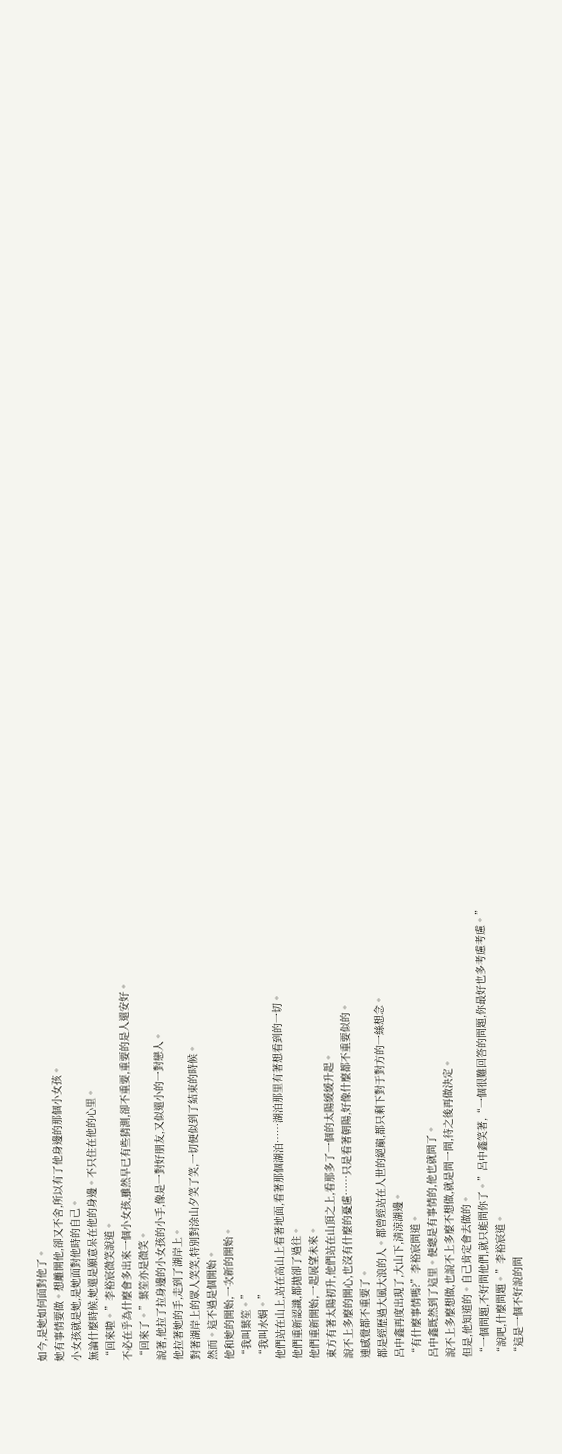如今,是她如何面對他了。
她有事情要做。想離開他,卻又不舍,所以有了他身邊的那個小女孩。
小女孩就是她,是她面對他時的自己。
無論什麼時候,她還是願意呆在他的身邊。不只住在他的心里。
“回來啦。”李裕宸微笑說道。
不必在乎為什麼會多出來一個小女孩,雖然早已有些猜測,卻不重要,重要的是人還安好。
“回來了。”葉笙亦是微笑。
說著,他拉了拉身邊的小女孩的小手,像是一對好朋友,又似還小的一對戀人。
他拉著她的手,走到了湖岸上。
對著湖岸上的眾人笑笑,特別對涂山夕笑了笑,一切便似到了結束的時候。
然而。這不過是個開始。
他和她的開始,一次新的開始。
“我叫葉笙。”
“我叫水娟。”
他們站在山上,站在高山上看著地面,看著那個湖泊……湖泊那里有著想看到的一切。
他們重新認識,都拋卻了過往。
他們重新開始,一起展望未來。
東方有著太陽初升,他們站在山頂之上,看那多了一個的太陽緩緩升起。
說不上多麼的開心,也沒有什麼的憂慮……只是看著朝陽,好像什麼都不重要似的。
連感覺都不重要了。
都是經歷過大風大浪的人。都曾經站在人世的絕巔,都只剩下對于對方的一絲想念。
呂中鑫再度出現了,大山下,清涼湖邊。
“有什麼事情嗎?”李裕宸問道。
呂中鑫既然到了這里。便總是有事情的,他也就問了。
說不上多麼想做,也說不上多麼不想做,就是問一問,待之後再做決定。
但是,他知道的。自己肯定會去做的。
“一個問題,不好問他們,就只能問你了。”呂中鑫笑著,“一個很難回答的問題,你最好也多考慮考慮。”
“說吧,什麼問題。”李裕宸道。
“這是一個不好說的問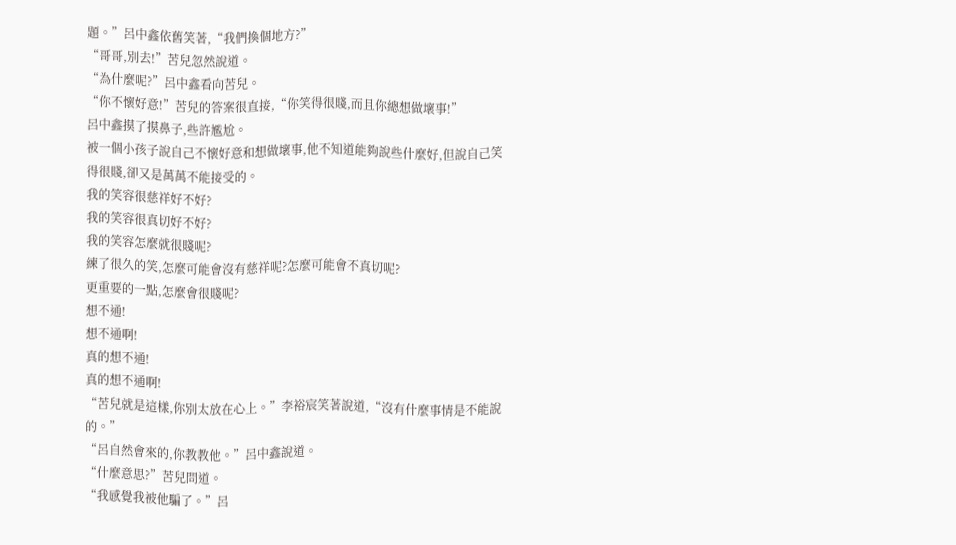題。”呂中鑫依舊笑著,“我們換個地方?”
“哥哥,別去!”苦兒忽然說道。
“為什麼呢?”呂中鑫看向苦兒。
“你不懷好意!”苦兒的答案很直接,“你笑得很賤,而且你總想做壞事!”
呂中鑫摸了摸鼻子,些許尷尬。
被一個小孩子說自己不懷好意和想做壞事,他不知道能夠說些什麼好,但說自己笑得很賤,卻又是萬萬不能接受的。
我的笑容很慈祥好不好?
我的笑容很真切好不好?
我的笑容怎麼就很賤呢?
練了很久的笑,怎麼可能會沒有慈祥呢?怎麼可能會不真切呢?
更重要的一點,怎麼會很賤呢?
想不通!
想不通啊!
真的想不通!
真的想不通啊!
“苦兒就是這樣,你別太放在心上。”李裕宸笑著說道,“沒有什麼事情是不能說的。”
“呂自然會來的,你教教他。”呂中鑫說道。
“什麼意思?”苦兒問道。
“我感覺我被他騙了。”呂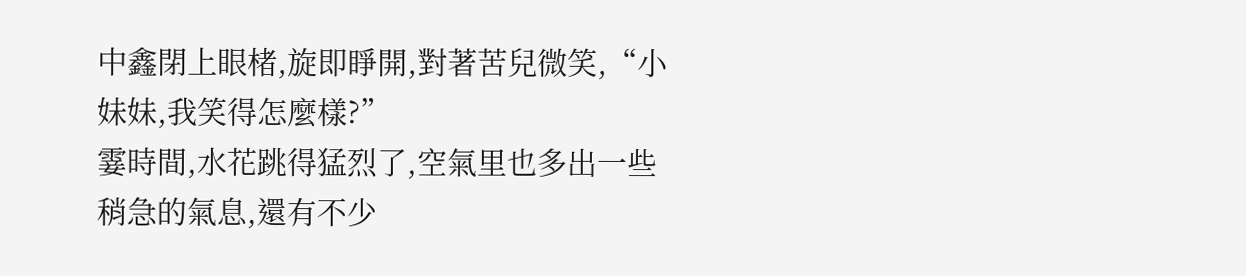中鑫閉上眼楮,旋即睜開,對著苦兒微笑,“小妹妹,我笑得怎麼樣?”
霎時間,水花跳得猛烈了,空氣里也多出一些稍急的氣息,還有不少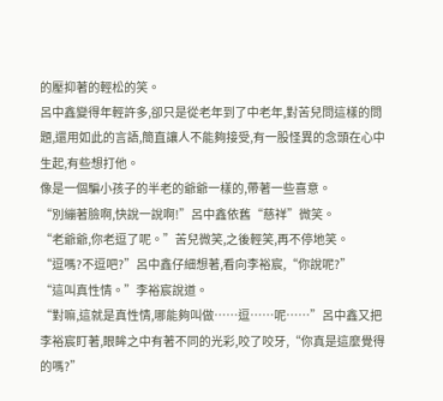的壓抑著的輕松的笑。
呂中鑫變得年輕許多,卻只是從老年到了中老年,對苦兒問這樣的問題,還用如此的言語,簡直讓人不能夠接受,有一股怪異的念頭在心中生起,有些想打他。
像是一個騙小孩子的半老的爺爺一樣的,帶著一些喜意。
“別繃著臉啊,快說一說啊!”呂中鑫依舊“慈祥”微笑。
“老爺爺,你老逗了呢。”苦兒微笑,之後輕笑,再不停地笑。
“逗嗎?不逗吧?”呂中鑫仔細想著,看向李裕宸,“你說呢?”
“這叫真性情。”李裕宸說道。
“對嘛,這就是真性情,哪能夠叫做……逗……呢……”呂中鑫又把李裕宸盯著,眼眸之中有著不同的光彩,咬了咬牙,“你真是這麼覺得的嗎?”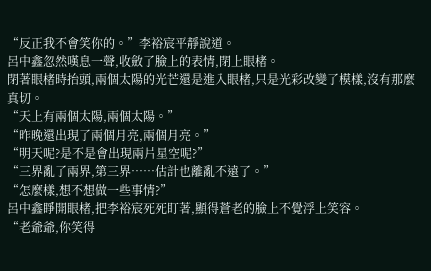“反正我不會笑你的。”李裕宸平靜說道。
呂中鑫忽然嘆息一聲,收斂了臉上的表情,閉上眼楮。
閉著眼楮時抬頭,兩個太陽的光芒還是進入眼楮,只是光彩改變了模樣,沒有那麼真切。
“天上有兩個太陽,兩個太陽。”
“昨晚還出現了兩個月亮,兩個月亮。”
“明天呢?是不是會出現兩片星空呢?”
“三界亂了兩界,第三界……估計也離亂不遠了。”
“怎麼樣,想不想做一些事情?”
呂中鑫睜開眼楮,把李裕宸死死盯著,顯得蒼老的臉上不覺浮上笑容。
“老爺爺,你笑得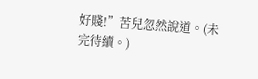好賤!”苦兒忽然說道。(未完待續。)